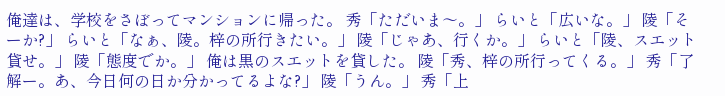俺達は、学校をさぼってマンションに帰った。 秀「ただいま〜。」 らいと「広いな。」 陵「そーか?」 らいと「なぁ、陵。梓の所行きたい。」 陵「じゃあ、行くか。」 らいと「陵、スエット貸せ。」 陵「態度でか。」 俺は黒のスエットを貸した。 陵「秀、梓の所行ってくる。」 秀「了解ー。あ、今日何の日か分かってるよな?」 陵「うん。」 秀「上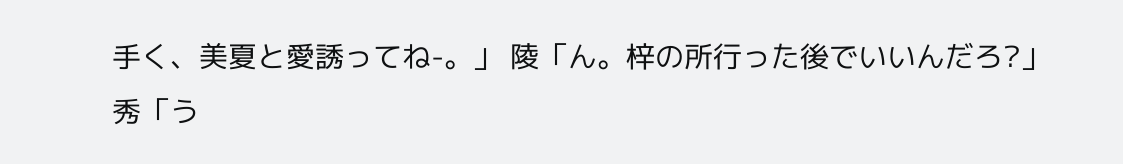手く、美夏と愛誘ってね-。」 陵「ん。梓の所行った後でいいんだろ?」 秀「う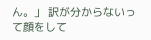ん。」 訳が分からないって顔をして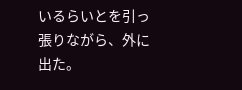いるらいとを引っ張りながら、外に出た。